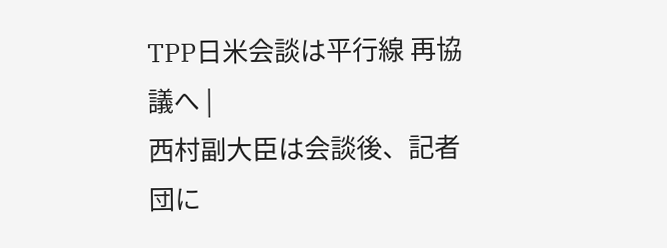TPP日米会談は平行線 再協議へ |
西村副大臣は会談後、記者団に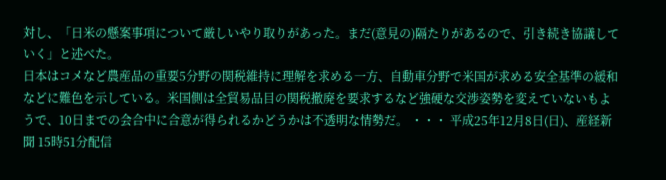対し、「日米の懸案事項について厳しいやり取りがあった。まだ(意見の)隔たりがあるので、引き続き協議していく」と述べた。
日本はコメなど農産品の重要5分野の関税維持に理解を求める一方、自動車分野で米国が求める安全基準の緩和などに難色を示している。米国側は全貿易品目の関税撤廃を要求するなど強硬な交渉姿勢を変えていないもようで、10日までの会合中に合意が得られるかどうかは不透明な情勢だ。 ・・・ 平成25年12月8日(日)、産経新聞 15時51分配信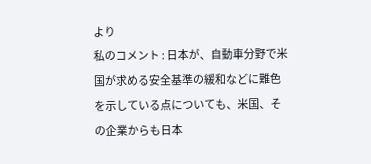より
私のコメント : 日本が、自動車分野で米国が求める安全基準の緩和などに難色を示している点についても、米国、その企業からも日本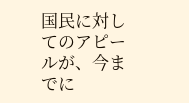国民に対してのアピールが、今までに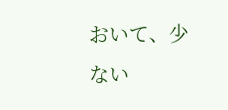おいて、少ない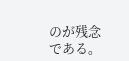のが残念である。